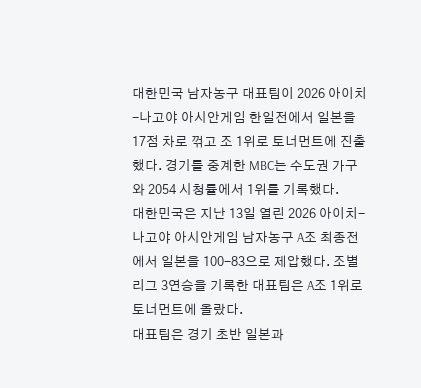대한민국 남자농구 대표팀이 2026 아이치-나고야 아시안게임 한일전에서 일본을 17점 차로 꺾고 조 1위로 토너먼트에 진출했다. 경기를 중계한 MBC는 수도권 가구와 2054 시청률에서 1위를 기록했다.
대한민국은 지난 13일 열린 2026 아이치-나고야 아시안게임 남자농구 A조 최종전에서 일본을 100-83으로 제압했다. 조별리그 3연승을 기록한 대표팀은 A조 1위로 토너먼트에 올랐다.
대표팀은 경기 초반 일본과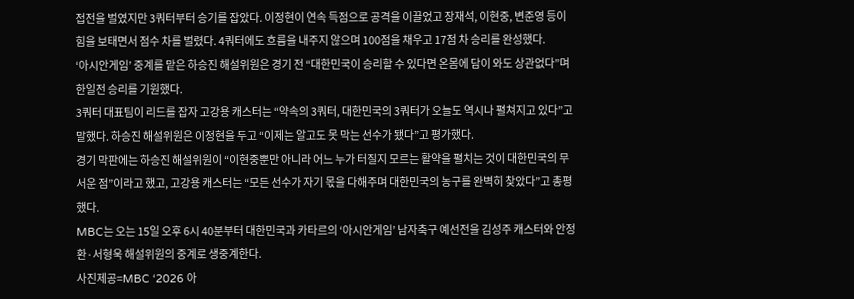접전을 벌였지만 3쿼터부터 승기를 잡았다. 이정현이 연속 득점으로 공격을 이끌었고 장재석, 이현중, 변준영 등이 힘을 보태면서 점수 차를 벌렸다. 4쿼터에도 흐름을 내주지 않으며 100점을 채우고 17점 차 승리를 완성했다.
‘아시안게임’ 중계를 맡은 하승진 해설위원은 경기 전 “대한민국이 승리할 수 있다면 온몸에 담이 와도 상관없다”며 한일전 승리를 기원했다.
3쿼터 대표팀이 리드를 잡자 고강용 캐스터는 “약속의 3쿼터, 대한민국의 3쿼터가 오늘도 역시나 펼쳐지고 있다”고 말했다. 하승진 해설위원은 이정현을 두고 “이제는 알고도 못 막는 선수가 됐다”고 평가했다.
경기 막판에는 하승진 해설위원이 “이현중뿐만 아니라 어느 누가 터질지 모르는 활약을 펼치는 것이 대한민국의 무서운 점”이라고 했고, 고강용 캐스터는 “모든 선수가 자기 몫을 다해주며 대한민국의 농구를 완벽히 찾았다”고 총평했다.
MBC는 오는 15일 오후 6시 40분부터 대한민국과 카타르의 ‘아시안게임’ 남자축구 예선전을 김성주 캐스터와 안정환·서형욱 해설위원의 중계로 생중계한다.
사진제공=MBC ‘2026 아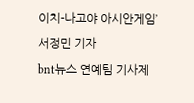이치-나고야 아시안게임’
서정민 기자
bnt뉴스 연예팀 기사제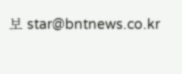보 star@bntnews.co.kr